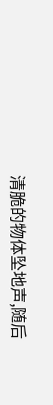清脆的物体坠地声,随后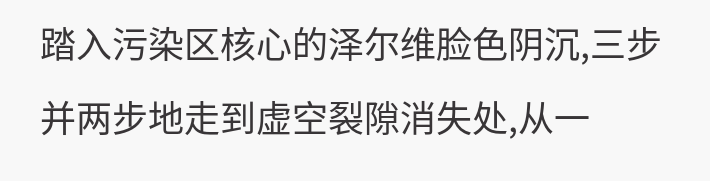踏入污染区核心的泽尔维脸色阴沉,三步并两步地走到虚空裂隙消失处,从一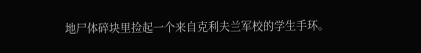地尸体碎块里捡起一个来自克利夫兰军校的学生手环。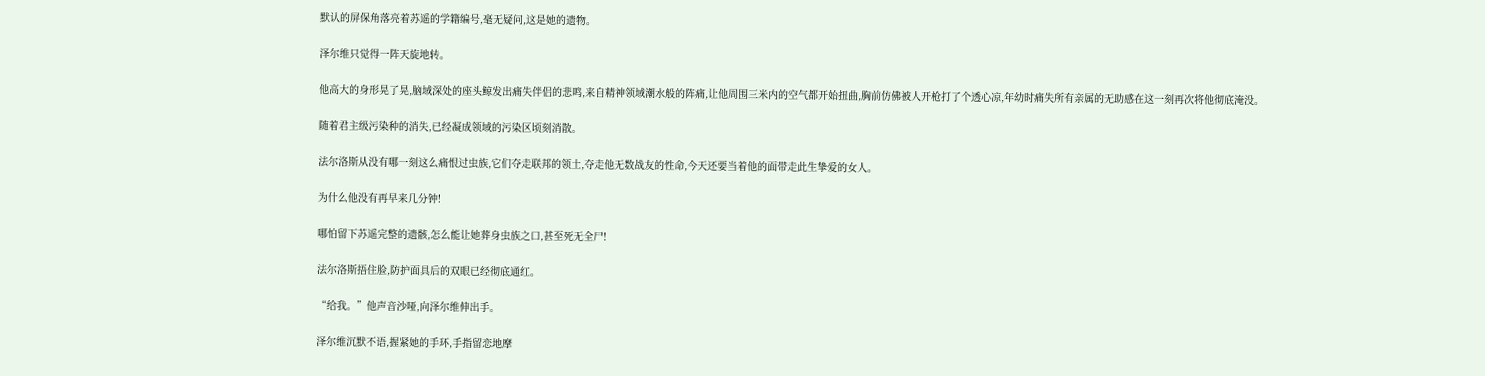默认的屏保角落亮着苏遥的学籍编号,毫无疑问,这是她的遗物。

泽尔维只觉得一阵天旋地转。

他高大的身形晃了晃,脑域深处的座头鲸发出痛失伴侣的悲鸣,来自精神领域潮水般的阵痛,让他周围三米内的空气都开始扭曲,胸前仿佛被人开枪打了个透心凉,年幼时痛失所有亲属的无助感在这一刻再次将他彻底淹没。

随着君主级污染种的消失,已经凝成领域的污染区顷刻消散。

法尔洛斯从没有哪一刻这么痛恨过虫族,它们夺走联邦的领土,夺走他无数战友的性命,今天还要当着他的面带走此生挚爱的女人。

为什么他没有再早来几分钟!

哪怕留下苏遥完整的遗骸,怎么能让她葬身虫族之口,甚至死无全尸!

法尔洛斯捂住脸,防护面具后的双眼已经彻底通红。

“给我。”他声音沙哑,向泽尔维伸出手。

泽尔维沉默不语,握紧她的手环,手指留恋地摩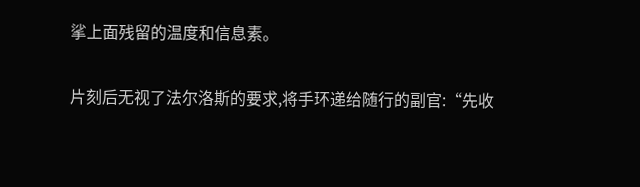挲上面残留的温度和信息素。

片刻后无视了法尔洛斯的要求,将手环递给随行的副官:“先收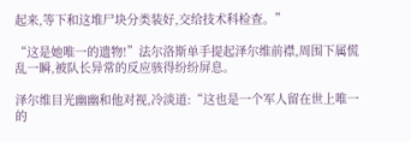起来,等下和这堆尸块分类装好,交给技术科检查。”

“这是她唯一的遗物!”法尔洛斯单手提起泽尔维前襟,周围下属慌乱一瞬,被队长异常的反应骇得纷纷屏息。

泽尔维目光幽幽和他对视,冷淡道:“这也是一个军人留在世上唯一的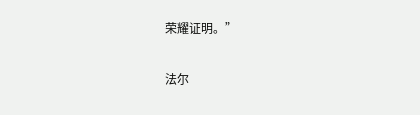荣耀证明。”

法尔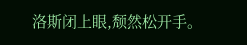洛斯闭上眼,颓然松开手。